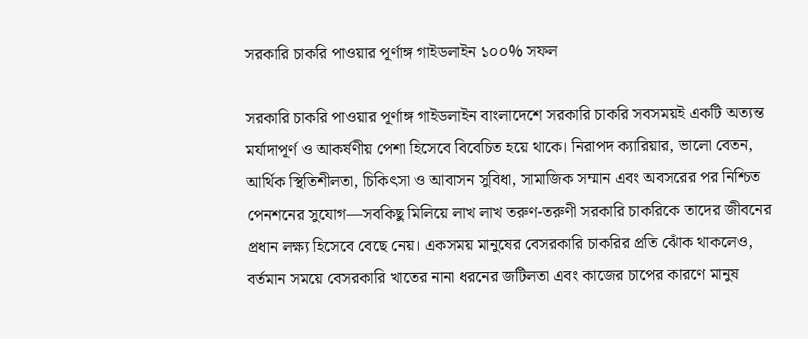সরকারি চাকরি পাওয়ার পূর্ণাঙ্গ গাইডলাইন ১০০% সফল

সরকারি চাকরি পাওয়ার পূর্ণাঙ্গ গাইডলাইন বাংলাদেশে সরকারি চাকরি সবসময়ই একটি অত্যন্ত মর্যাদাপূর্ণ ও আকর্ষণীয় পেশা হিসেবে বিবেচিত হয়ে থাকে। নিরাপদ ক্যারিয়ার, ভালো বেতন, আর্থিক স্থিতিশীলতা, চিকিৎসা ও আবাসন সুবিধা, সামাজিক সম্মান এবং অবসরের পর নিশ্চিত পেনশনের সুযোগ—সবকিছু মিলিয়ে লাখ লাখ তরুণ-তরুণী সরকারি চাকরিকে তাদের জীবনের প্রধান লক্ষ্য হিসেবে বেছে নেয়। একসময় মানুষের বেসরকারি চাকরির প্রতি ঝোঁক থাকলেও, বর্তমান সময়ে বেসরকারি খাতের নানা ধরনের জটিলতা এবং কাজের চাপের কারণে মানুষ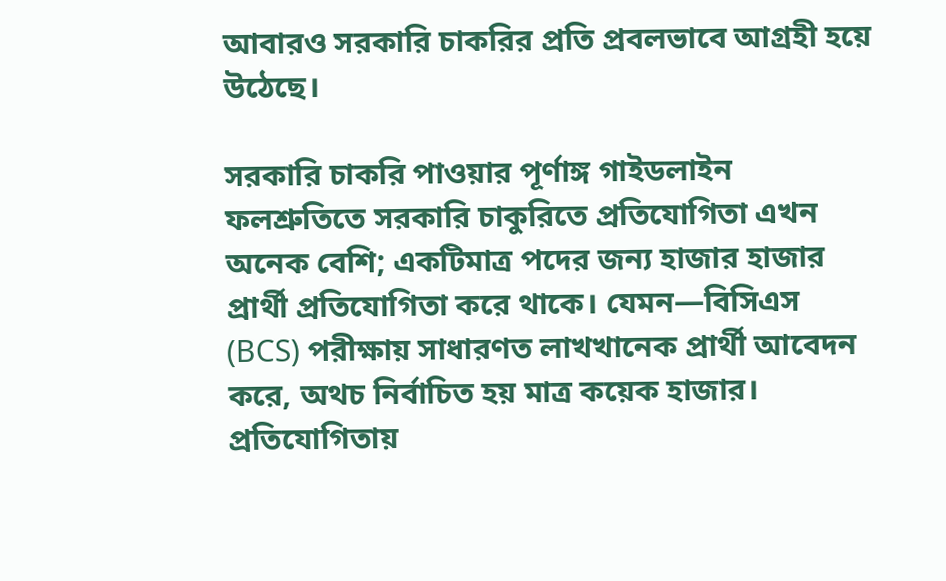আবারও সরকারি চাকরির প্রতি প্রবলভাবে আগ্রহী হয়ে উঠেছে।

সরকারি চাকরি পাওয়ার পূর্ণাঙ্গ গাইডলাইন ফলশ্রুতিতে সরকারি চাকুরিতে প্রতিযোগিতা এখন অনেক বেশি; একটিমাত্র পদের জন্য হাজার হাজার প্রার্থী প্রতিযোগিতা করে থাকে। যেমন—বিসিএস (BCS) পরীক্ষায় সাধারণত লাখখানেক প্রার্থী আবেদন করে, অথচ নির্বাচিত হয় মাত্র কয়েক হাজার। প্রতিযোগিতায়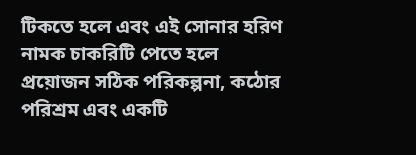টিকতে হলে এবং এই সোনার হরিণ নামক চাকরিটি পেতে হলে প্রয়োজন সঠিক পরিকল্পনা, কঠোর পরিশ্রম এবং একটি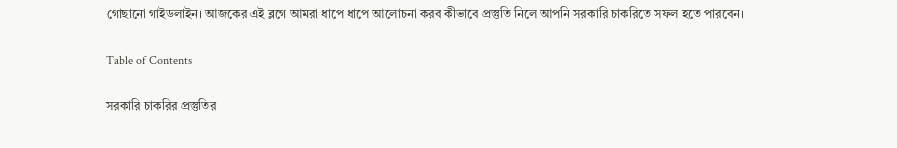গোছানো গাইডলাইন। আজকের এই ব্লগে আমরা ধাপে ধাপে আলোচনা করব কীভাবে প্রস্তুতি নিলে আপনি সরকারি চাকরিতে সফল হতে পারবেন।

Table of Contents

সরকারি চাকরির প্রস্তুতির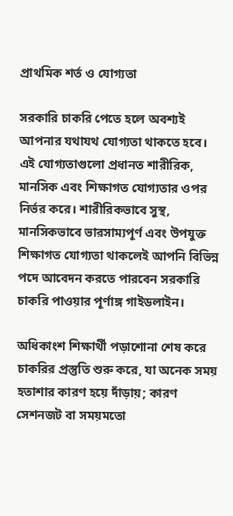প্রাথমিক শর্ত ও যোগ্যতা

সরকারি চাকরি পেতে হলে অবশ্যই আপনার যথাযথ যোগ্যতা থাকতে হবে। এই যোগ্যতাগুলো প্রধানত শারীরিক, মানসিক এবং শিক্ষাগত যোগ্যতার ওপর নির্ভর করে। শারীরিকভাবে সুস্থ, মানসিকভাবে ভারসাম্যপূর্ণ এবং উপযুক্ত শিক্ষাগত যোগ্যতা থাকলেই আপনি বিভিন্ন পদে আবেদন করতে পারবেন সরকারি চাকরি পাওয়ার পূর্ণাঙ্গ গাইডলাইন।

অধিকাংশ শিক্ষার্থী পড়াশোনা শেষ করে চাকরির প্রস্তুতি শুরু করে, যা অনেক সময় হতাশার কারণ হয়ে দাঁড়ায়; কারণ সেশনজট বা সময়মতো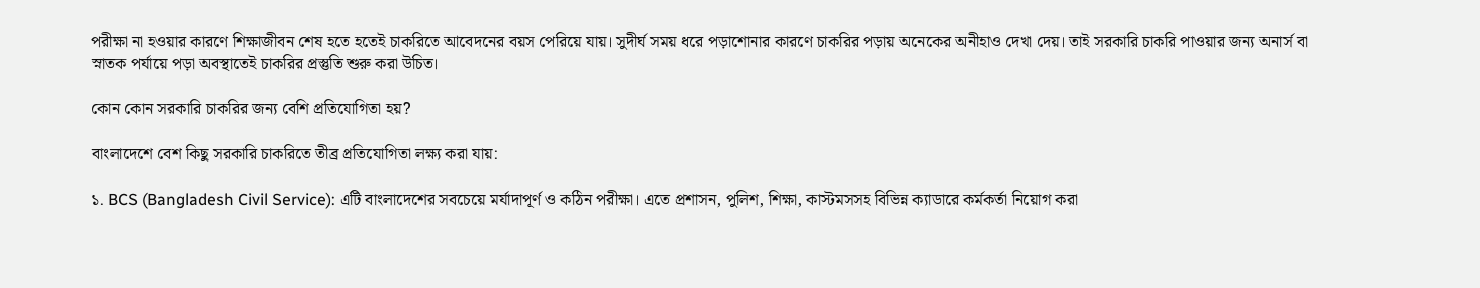পরীক্ষা না হওয়ার কারণে শিক্ষাজীবন শেষ হতে হতেই চাকরিতে আবেদনের বয়স পেরিয়ে যায়। সুদীর্ঘ সময় ধরে পড়াশোনার কারণে চাকরির পড়ায় অনেকের অনীহাও দেখা দেয়। তাই সরকারি চাকরি পাওয়ার জন্য অনার্স বা স্নাতক পর্যায়ে পড়া অবস্থাতেই চাকরির প্রস্তুতি শুরু করা উচিত।

কোন কোন সরকারি চাকরির জন্য বেশি প্রতিযোগিতা হয়?

বাংলাদেশে বেশ কিছু সরকারি চাকরিতে তীব্র প্রতিযোগিতা লক্ষ্য করা যায়:

১. BCS (Bangladesh Civil Service): এটি বাংলাদেশের সবচেয়ে মর্যাদাপূর্ণ ও কঠিন পরীক্ষা। এতে প্রশাসন, পুলিশ, শিক্ষা, কাস্টমসসহ বিভিন্ন ক্যাডারে কর্মকর্তা নিয়োগ করা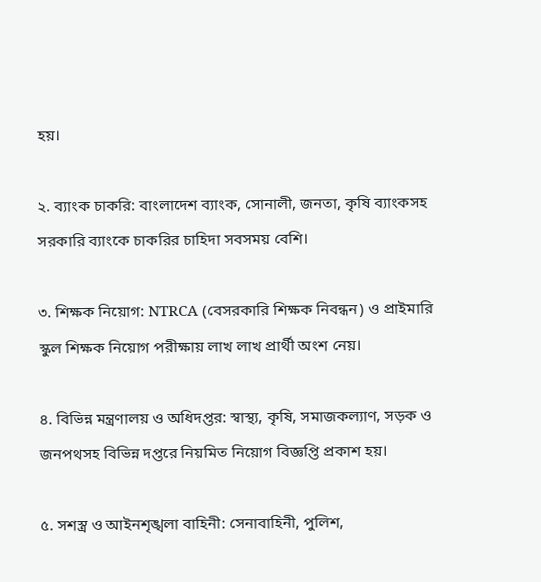হয়।

২. ব্যাংক চাকরি: বাংলাদেশ ব্যাংক, সোনালী, জনতা, কৃষি ব্যাংকসহ সরকারি ব্যাংকে চাকরির চাহিদা সবসময় বেশি।

৩. শিক্ষক নিয়োগ: NTRCA (বেসরকারি শিক্ষক নিবন্ধন) ও প্রাইমারি স্কুল শিক্ষক নিয়োগ পরীক্ষায় লাখ লাখ প্রার্থী অংশ নেয়।

৪. বিভিন্ন মন্ত্রণালয় ও অধিদপ্তর: স্বাস্থ্য, কৃষি, সমাজকল্যাণ, সড়ক ও জনপথসহ বিভিন্ন দপ্তরে নিয়মিত নিয়োগ বিজ্ঞপ্তি প্রকাশ হয়।

৫. সশস্ত্র ও আইনশৃঙ্খলা বাহিনী: সেনাবাহিনী, পুলিশ,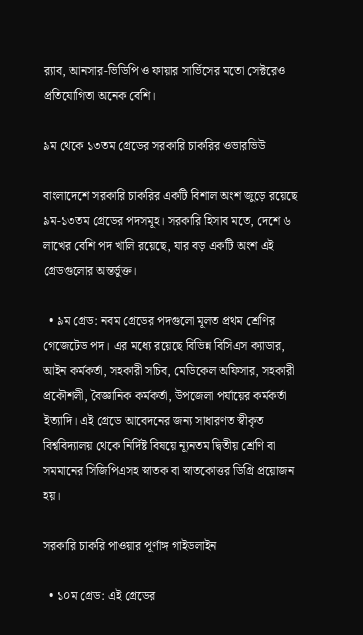র‍্যাব, আনসার-ভিডিপি ও ফায়ার সার্ভিসের মতো সেক্টরেও প্রতিযোগিতা অনেক বেশি।

৯ম থেকে ১৩তম গ্রেডের সরকারি চাকরির ওভারভিউ

বাংলাদেশে সরকারি চাকরির একটি বিশাল অংশ জুড়ে রয়েছে ৯ম-১৩তম গ্রেডের পদসমূহ। সরকারি হিসাব মতে, দেশে ৬ লাখের বেশি পদ খালি রয়েছে, যার বড় একটি অংশ এই গ্রেডগুলোর অন্তর্ভুক্ত।

  • ৯ম গ্রেড: নবম গ্রেডের পদগুলো মূলত প্রথম শ্রেণির গেজেটেড পদ। এর মধ্যে রয়েছে বিভিন্ন বিসিএস ক্যাডার, আইন কর্মকর্তা, সহকারী সচিব, মেডিকেল অফিসার, সহকারী প্রকৌশলী, বৈজ্ঞানিক কর্মকর্তা, উপজেলা পর্যায়ের কর্মকর্তা ইত্যাদি। এই গ্রেডে আবেদনের জন্য সাধারণত স্বীকৃত বিশ্ববিদ্যালয় থেকে নির্দিষ্ট বিষয়ে ন্যূনতম দ্বিতীয় শ্রেণি বা সমমানের সিজিপিএসহ স্নাতক বা স্নাতকোত্তর ডিগ্রি প্রয়োজন হয়।

সরকারি চাকরি পাওয়ার পূর্ণাঙ্গ গাইডলাইন

  • ১০ম গ্রেড: এই গ্রেডের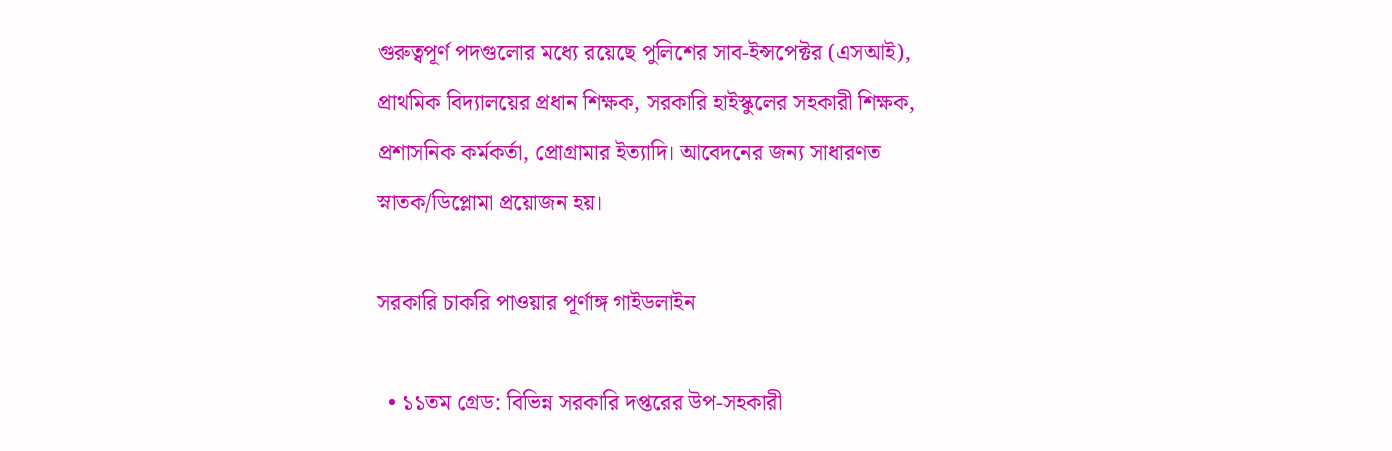গুরুত্বপূর্ণ পদগুলোর মধ্যে রয়েছে পুলিশের সাব-ইন্সপেক্টর (এসআই), প্রাথমিক বিদ্যালয়ের প্রধান শিক্ষক, সরকারি হাইস্কুলের সহকারী শিক্ষক, প্রশাসনিক কর্মকর্তা, প্রোগ্রামার ইত্যাদি। আবেদনের জন্য সাধারণত স্নাতক/ডিপ্লোমা প্রয়োজন হয়।

সরকারি চাকরি পাওয়ার পূর্ণাঙ্গ গাইডলাইন

  • ১১তম গ্রেড: বিভিন্ন সরকারি দপ্তরের উপ-সহকারী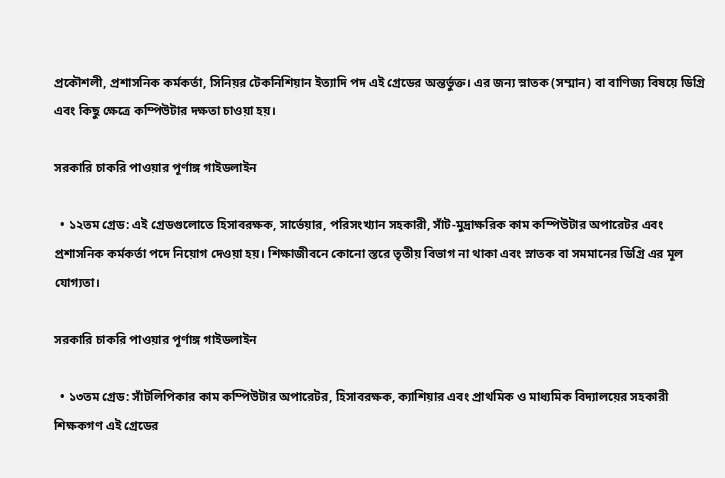প্রকৌশলী, প্রশাসনিক কর্মকর্তা, সিনিয়র টেকনিশিয়ান ইত্যাদি পদ এই গ্রেডের অন্তর্ভুক্ত। এর জন্য স্নাতক (সম্মান) বা বাণিজ্য বিষয়ে ডিগ্রি এবং কিছু ক্ষেত্রে কম্পিউটার দক্ষতা চাওয়া হয়।

সরকারি চাকরি পাওয়ার পূর্ণাঙ্গ গাইডলাইন

  • ১২তম গ্রেড: এই গ্রেডগুলোতে হিসাবরক্ষক, সার্ভেয়ার, পরিসংখ্যান সহকারী, সাঁট-মুদ্রাক্ষরিক কাম কম্পিউটার অপারেটর এবং প্রশাসনিক কর্মকর্তা পদে নিয়োগ দেওয়া হয়। শিক্ষাজীবনে কোনো স্তরে তৃতীয় বিভাগ না থাকা এবং স্নাতক বা সমমানের ডিগ্রি এর মূল যোগ্যতা।

সরকারি চাকরি পাওয়ার পূর্ণাঙ্গ গাইডলাইন

  • ১৩তম গ্রেড: সাঁটলিপিকার কাম কম্পিউটার অপারেটর, হিসাবরক্ষক, ক্যাশিয়ার এবং প্রাথমিক ও মাধ্যমিক বিদ্যালয়ের সহকারী শিক্ষকগণ এই গ্রেডের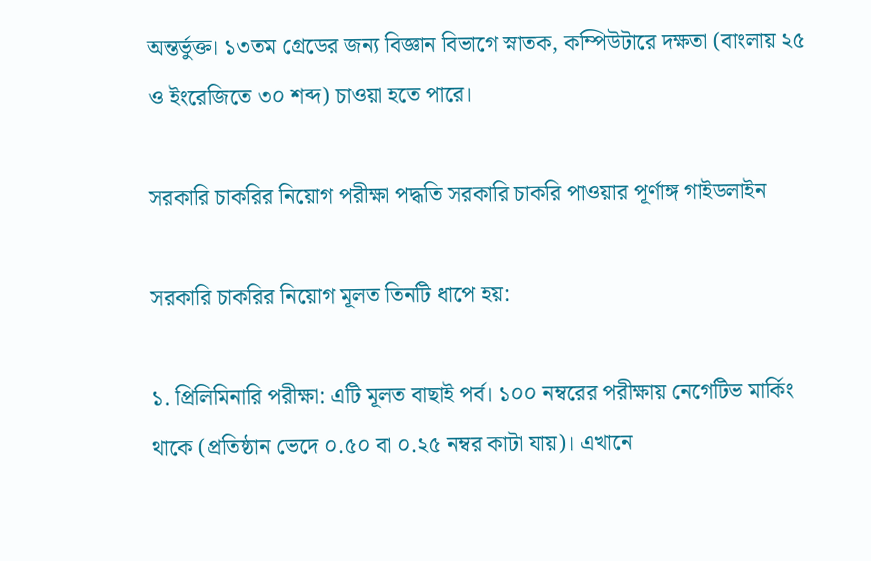অন্তর্ভুক্ত। ১৩তম গ্রেডের জন্য বিজ্ঞান বিভাগে স্নাতক, কম্পিউটারে দক্ষতা (বাংলায় ২৫ ও ইংরেজিতে ৩০ শব্দ) চাওয়া হতে পারে।

সরকারি চাকরির নিয়োগ পরীক্ষা পদ্ধতি সরকারি চাকরি পাওয়ার পূর্ণাঙ্গ গাইডলাইন

সরকারি চাকরির নিয়োগ মূলত তিনটি ধাপে হয়:

১. প্রিলিমিনারি পরীক্ষা: এটি মূলত বাছাই পর্ব। ১০০ নম্বরের পরীক্ষায় নেগেটিভ মার্কিং থাকে (প্রতিষ্ঠান ভেদে ০.৫০ বা ০.২৫ নম্বর কাটা যায়)। এখানে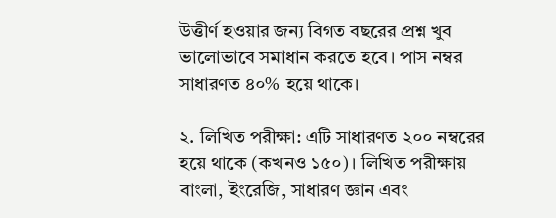উত্তীর্ণ হওয়ার জন্য বিগত বছরের প্রশ্ন খুব ভালোভাবে সমাধান করতে হবে। পাস নম্বর সাধারণত ৪০% হয়ে থাকে।

২. লিখিত পরীক্ষা: এটি সাধারণত ২০০ নম্বরের হয়ে থাকে (কখনও ১৫০)। লিখিত পরীক্ষায় বাংলা, ইংরেজি, সাধারণ জ্ঞান এবং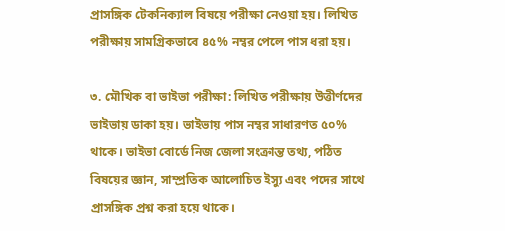প্রাসঙ্গিক টেকনিক্যাল বিষয়ে পরীক্ষা নেওয়া হয়। লিখিত পরীক্ষায় সামগ্রিকভাবে ৪৫% নম্বর পেলে পাস ধরা হয়।

৩. মৌখিক বা ভাইভা পরীক্ষা: লিখিত পরীক্ষায় উত্তীর্ণদের ভাইভায় ডাকা হয়। ভাইভায় পাস নম্বর সাধারণত ৫০% থাকে। ভাইভা বোর্ডে নিজ জেলা সংক্রান্ত তথ্য, পঠিত বিষয়ের জ্ঞান, সাম্প্রতিক আলোচিত ইস্যু এবং পদের সাথে প্রাসঙ্গিক প্রশ্ন করা হয়ে থাকে।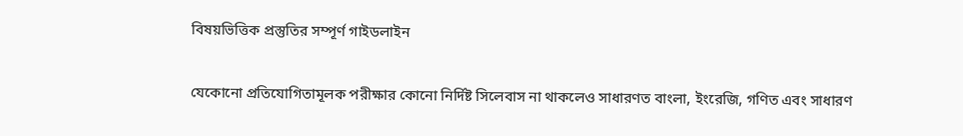বিষয়ভিত্তিক প্রস্তুতির সম্পূর্ণ গাইডলাইন

যেকোনো প্রতিযোগিতামূলক পরীক্ষার কোনো নির্দিষ্ট সিলেবাস না থাকলেও সাধারণত বাংলা, ইংরেজি, গণিত এবং সাধারণ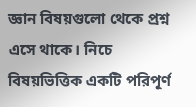জ্ঞান বিষয়গুলো থেকে প্রশ্ন এসে থাকে। নিচে বিষয়ভিত্তিক একটি পরিপূর্ণ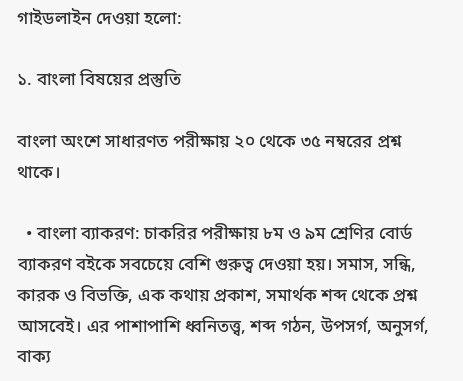গাইডলাইন দেওয়া হলো:

১. বাংলা বিষয়ের প্রস্তুতি

বাংলা অংশে সাধারণত পরীক্ষায় ২০ থেকে ৩৫ নম্বরের প্রশ্ন থাকে।

  • বাংলা ব্যাকরণ: চাকরির পরীক্ষায় ৮ম ও ৯ম শ্রেণির বোর্ড ব্যাকরণ বইকে সবচেয়ে বেশি গুরুত্ব দেওয়া হয়। সমাস, সন্ধি, কারক ও বিভক্তি, এক কথায় প্রকাশ, সমার্থক শব্দ থেকে প্রশ্ন আসবেই। এর পাশাপাশি ধ্বনিতত্ত্ব, শব্দ গঠন, উপসর্গ, অনুসর্গ, বাক্য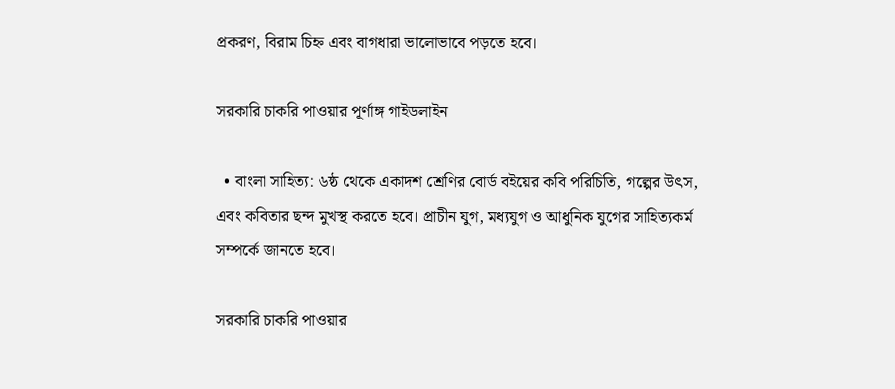প্রকরণ, বিরাম চিহ্ন এবং বাগধারা ভালোভাবে পড়তে হবে।

সরকারি চাকরি পাওয়ার পূর্ণাঙ্গ গাইডলাইন

  • বাংলা সাহিত্য: ৬ষ্ঠ থেকে একাদশ শ্রেণির বোর্ড বইয়ের কবি পরিচিতি, গল্পের উৎস, এবং কবিতার ছন্দ মুখস্থ করতে হবে। প্রাচীন যুগ, মধ্যযুগ ও আধুনিক যুগের সাহিত্যকর্ম সম্পর্কে জানতে হবে।

সরকারি চাকরি পাওয়ার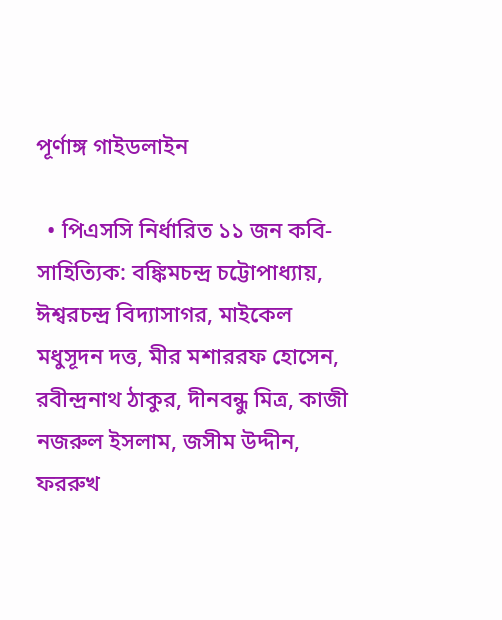পূর্ণাঙ্গ গাইডলাইন

  • পিএসসি নির্ধারিত ১১ জন কবি-সাহিত্যিক: বঙ্কিমচন্দ্র চট্টোপাধ্যায়, ঈশ্বরচন্দ্র বিদ্যাসাগর, মাইকেল মধুসূদন দত্ত, মীর মশাররফ হোসেন, রবীন্দ্রনাথ ঠাকুর, দীনবন্ধু মিত্র, কাজী নজরুল ইসলাম, জসীম উদ্দীন, ফররুখ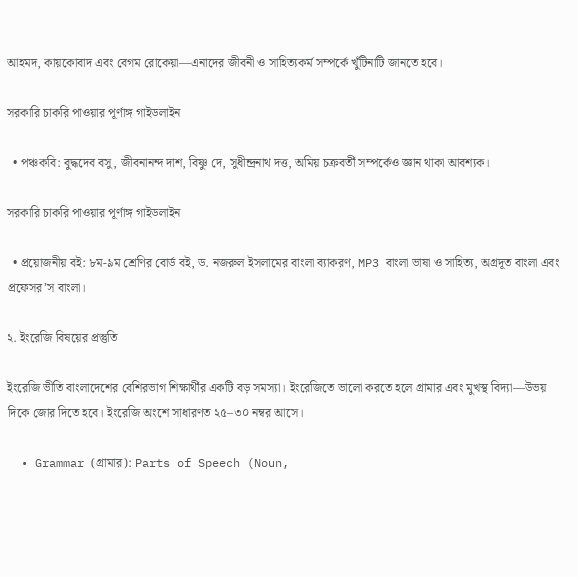আহমদ, কায়কোবাদ এবং বেগম রোকেয়া—এনাদের জীবনী ও সাহিত্যকর্ম সম্পর্কে খুঁটিনাটি জানতে হবে।

সরকারি চাকরি পাওয়ার পূর্ণাঙ্গ গাইডলাইন

  • পঞ্চকবি: বুদ্ধদেব বসু, জীবনানন্দ দাশ, বিষ্ণু দে, সুধীন্দ্রনাথ দত্ত, অমিয় চক্রবর্তী সম্পর্কেও জ্ঞান থাকা আবশ্যক।

সরকারি চাকরি পাওয়ার পূর্ণাঙ্গ গাইডলাইন

  • প্রয়োজনীয় বই: ৮ম-৯ম শ্রেণির বোর্ড বই, ড. নজরুল ইসলামের বাংলা ব্যাকরণ, MP3 বাংলা ভাষা ও সাহিত্য, অগ্রদূত বাংলা এবং প্রফেসর’স বাংলা।

২. ইংরেজি বিষয়ের প্রস্তুতি

ইংরেজি ভীতি বাংলাদেশের বেশিরভাগ শিক্ষার্থীর একটি বড় সমস্যা। ইংরেজিতে ভালো করতে হলে গ্রামার এবং মুখস্থ বিদ্যা—উভয় দিকে জোর দিতে হবে। ইংরেজি অংশে সাধারণত ২৫–৩০ নম্বর আসে।

  • Grammar (গ্রামার): Parts of Speech (Noun,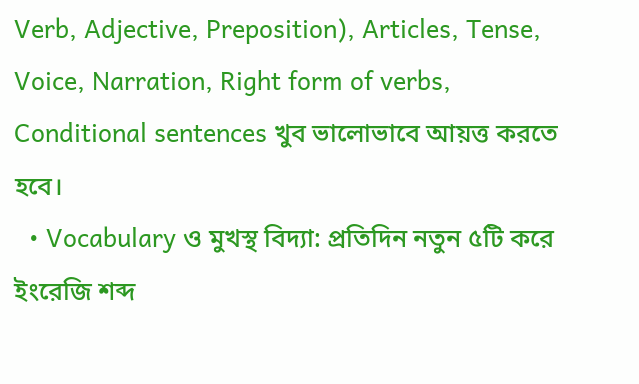Verb, Adjective, Preposition), Articles, Tense, Voice, Narration, Right form of verbs, Conditional sentences খুব ভালোভাবে আয়ত্ত করতে হবে।
  • Vocabulary ও মুখস্থ বিদ্যা: প্রতিদিন নতুন ৫টি করে ইংরেজি শব্দ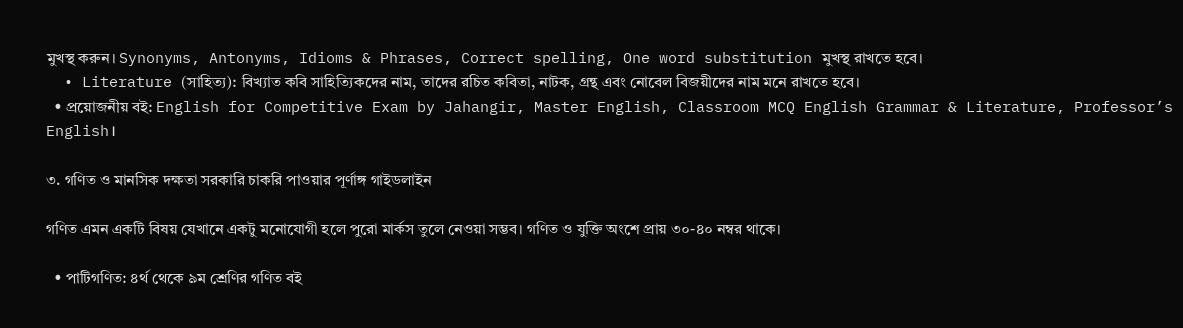মুখস্থ করুন। Synonyms, Antonyms, Idioms & Phrases, Correct spelling, One word substitution মুখস্থ রাখতে হবে।
  • Literature (সাহিত্য): বিখ্যাত কবি সাহিত্যিকদের নাম, তাদের রচিত কবিতা, নাটক, গ্রন্থ এবং নোবেল বিজয়ীদের নাম মনে রাখতে হবে।
  • প্রয়োজনীয় বই: English for Competitive Exam by Jahangir, Master English, Classroom MCQ English Grammar & Literature, Professor’s English।

৩. গণিত ও মানসিক দক্ষতা সরকারি চাকরি পাওয়ার পূর্ণাঙ্গ গাইডলাইন

গণিত এমন একটি বিষয় যেখানে একটু মনোযোগী হলে পুরো মার্কস তুলে নেওয়া সম্ভব। গণিত ও যুক্তি অংশে প্রায় ৩০-৪০ নম্বর থাকে।

  • পাটিগণিত: ৪র্থ থেকে ৯ম শ্রেণির গণিত বই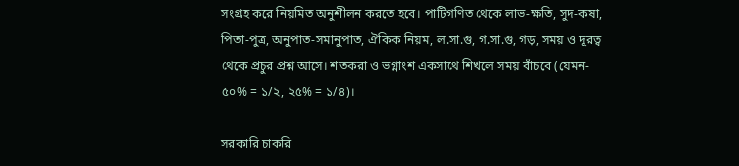সংগ্রহ করে নিয়মিত অনুশীলন করতে হবে। পাটিগণিত থেকে লাভ-ক্ষতি, সুদ-কষা, পিতা-পুত্র, অনুপাত-সমানুপাত, ঐকিক নিয়ম, ল.সা.গু, গ.সা.গু, গড়, সময় ও দূরত্ব থেকে প্রচুর প্রশ্ন আসে। শতকরা ও ভগ্নাংশ একসাথে শিখলে সময় বাঁচবে (যেমন- ৫০% = ১/২, ২৫% = ১/৪)।

সরকারি চাকরি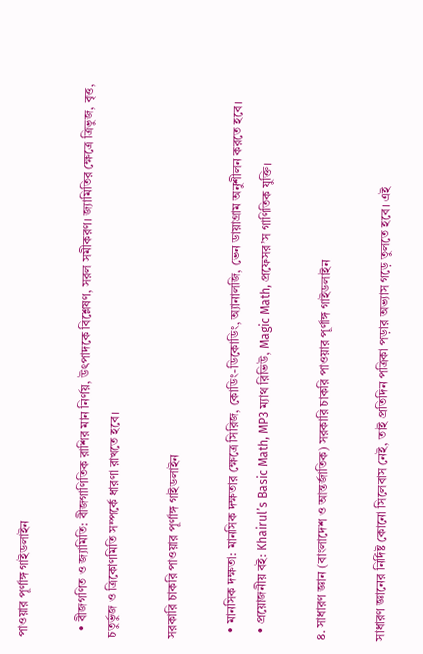পাওয়ার পূর্ণাঙ্গ গাইডলাইন

  • বীজগণিত ও জ্যামিতি: বীজগাণিতিক রাশির মান নির্ণয়, উৎপাদকে বিশ্লেষণ, সরল সমীকরণ। জ্যামিতির ক্ষেত্রে ত্রিভুজ, বৃত্ত, চতুর্ভুজ ও ত্রিকোণমিতি সম্পর্কে ধারণা রাখতে হবে।

সরকারি চাকরি পাওয়ার পূর্ণাঙ্গ গাইডলাইন

  • মানসিক দক্ষতা: মানসিক দক্ষতার ক্ষেত্রে সিরিজ, কোডিং-ডিকোডিং, অ্যানালজি, ভেন ডায়াগ্রাম অনুশীলন করতে হবে।
  • প্রয়োজনীয় বই: Khairul’s Basic Math, MP3 ম্যাথ রিভিউ, Magic Math, প্রফেসর’স গাণিতিক যুক্তি।

৪. সাধারণ জ্ঞান (বাংলাদেশ ও আন্তর্জাতিক) সরকারি চাকরি পাওয়ার পূর্ণাঙ্গ গাইডলাইন

সাধারণ জ্ঞানের নির্দিষ্ট কোনো সিলেবাস নেই, তাই প্রতিদিন পত্রিকা পড়ার অভ্যাস গড়ে তুলতে হবে। এই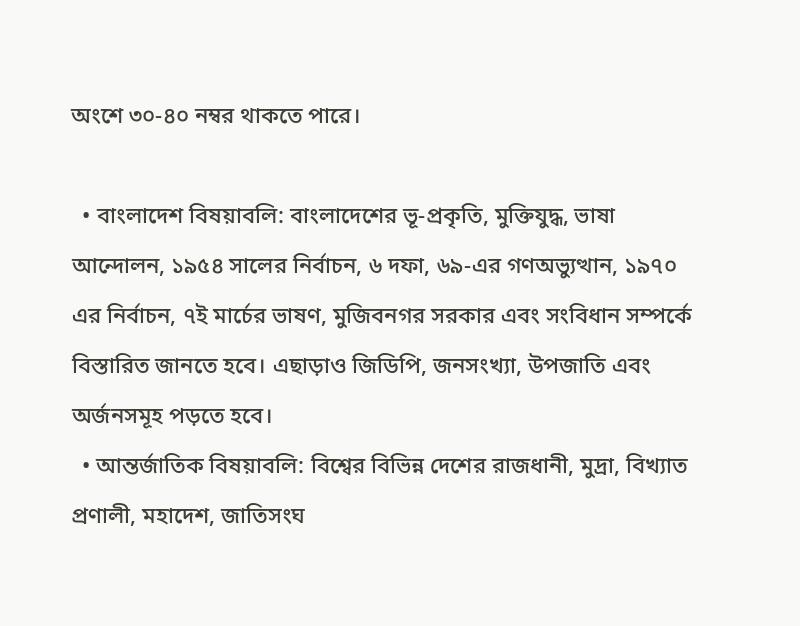অংশে ৩০-৪০ নম্বর থাকতে পারে।

  • বাংলাদেশ বিষয়াবলি: বাংলাদেশের ভূ-প্রকৃতি, মুক্তিযুদ্ধ, ভাষা আন্দোলন, ১৯৫৪ সালের নির্বাচন, ৬ দফা, ৬৯-এর গণঅভ্যুত্থান, ১৯৭০ এর নির্বাচন, ৭ই মার্চের ভাষণ, মুজিবনগর সরকার এবং সংবিধান সম্পর্কে বিস্তারিত জানতে হবে। এছাড়াও জিডিপি, জনসংখ্যা, উপজাতি এবং অর্জনসমূহ পড়তে হবে।
  • আন্তর্জাতিক বিষয়াবলি: বিশ্বের বিভিন্ন দেশের রাজধানী, মুদ্রা, বিখ্যাত প্রণালী, মহাদেশ, জাতিসংঘ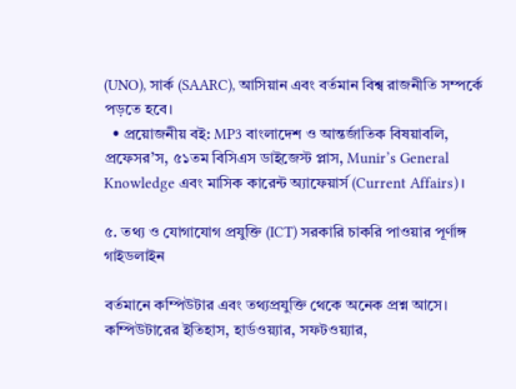(UNO), সার্ক (SAARC), আসিয়ান এবং বর্তমান বিশ্ব রাজনীতি সম্পর্কে পড়তে হবে।
  • প্রয়োজনীয় বই: MP3 বাংলাদেশ ও আন্তর্জাতিক বিষয়াবলি, প্রফেসর’স, ৫১তম বিসিএস ডাইজেস্ট প্লাস, Munir’s General Knowledge এবং মাসিক কারেন্ট অ্যাফেয়ার্স (Current Affairs)।

৫. তথ্য ও যোগাযোগ প্রযুক্তি (ICT) সরকারি চাকরি পাওয়ার পূর্ণাঙ্গ গাইডলাইন

বর্তমানে কম্পিউটার এবং তথ্যপ্রযুক্তি থেকে অনেক প্রশ্ন আসে। কম্পিউটারের ইতিহাস, হার্ডওয়্যার, সফটওয়্যার,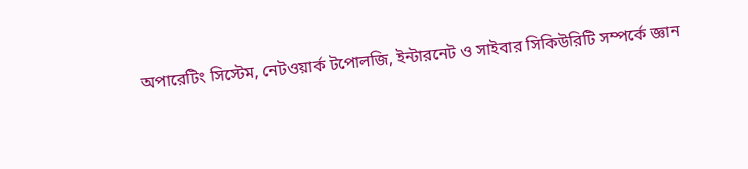অপারেটিং সিস্টেম, নেটওয়ার্ক টপোলজি, ইন্টারনেট ও সাইবার সিকিউরিটি সম্পর্কে জ্ঞান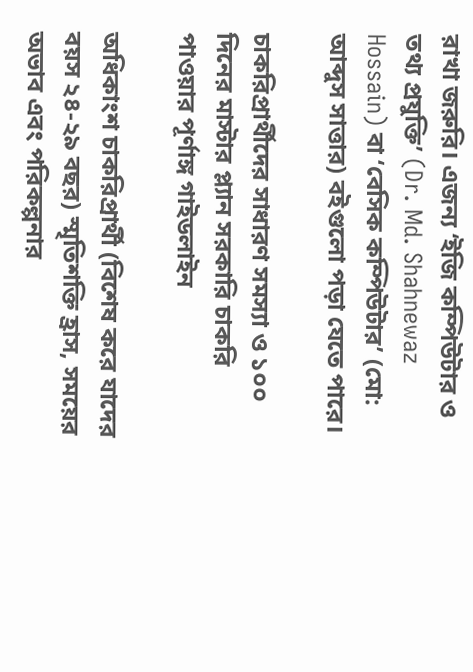রাখা জরুরি। এজন্য ‘ইজি কম্পিউটার ও তথ্য প্রযুক্তি’ (Dr. Md. Shahnewaz Hossain) বা ‘বেসিক কম্পিউটার’ (মো: আব্দুস সাত্তার) বইগুলো পড়া যেতে পারে।

চাকরিপ্রার্থীদের সাধারণ সমস্যা ও ১০০ দিনের মাস্টার প্ল্যান সরকারি চাকরি পাওয়ার পূর্ণাঙ্গ গাইডলাইন

অধিকাংশ চাকরিপ্রার্থী (বিশেষ করে যাদের বয়স ২৪-২৯ বছর) স্মৃতিশক্তি হ্রাস, সময়ের অভাব এবং পরিকল্পনার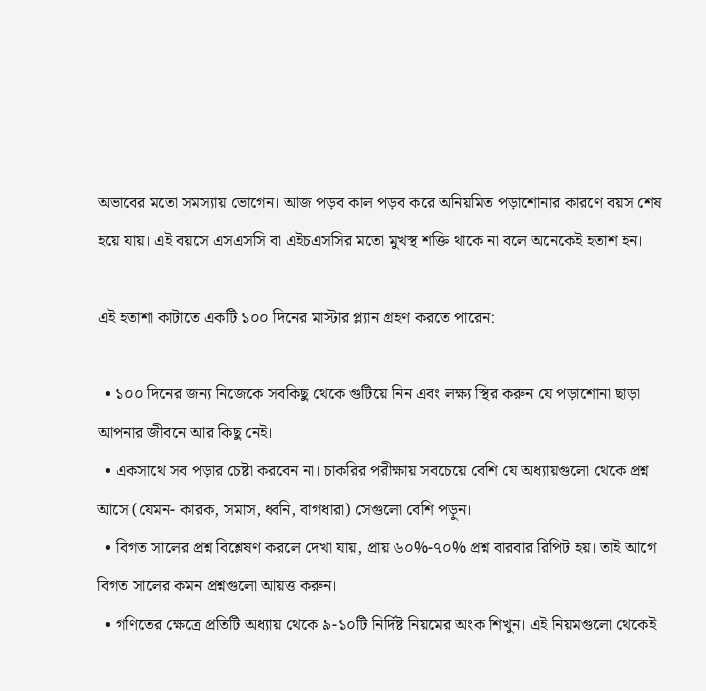অভাবের মতো সমস্যায় ভোগেন। আজ পড়ব কাল পড়ব করে অনিয়মিত পড়াশোনার কারণে বয়স শেষ হয়ে যায়। এই বয়সে এসএসসি বা এইচএসসির মতো মুখস্থ শক্তি থাকে না বলে অনেকেই হতাশ হন।

এই হতাশা কাটাতে একটি ১০০ দিনের মাস্টার প্ল্যান গ্রহণ করতে পারেন:

  • ১০০ দিনের জন্য নিজেকে সবকিছু থেকে গুটিয়ে নিন এবং লক্ষ্য স্থির করুন যে পড়াশোনা ছাড়া আপনার জীবনে আর কিছু নেই।
  • একসাথে সব পড়ার চেষ্টা করবেন না। চাকরির পরীক্ষায় সবচেয়ে বেশি যে অধ্যায়গুলো থেকে প্রশ্ন আসে (যেমন- কারক, সমাস, ধ্বনি, বাগধারা) সেগুলো বেশি পড়ুন।
  • বিগত সালের প্রশ্ন বিশ্লেষণ করলে দেখা যায়, প্রায় ৬০%-৭০% প্রশ্ন বারবার রিপিট হয়। তাই আগে বিগত সালের কমন প্রশ্নগুলো আয়ত্ত করুন।
  • গণিতের ক্ষেত্রে প্রতিটি অধ্যায় থেকে ৯-১০টি নির্দিষ্ট নিয়মের অংক শিখুন। এই নিয়মগুলো থেকেই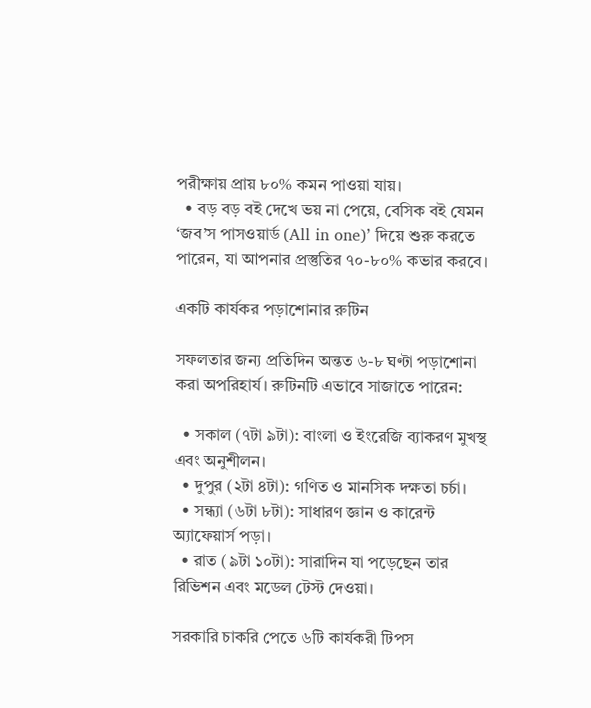পরীক্ষায় প্রায় ৮০% কমন পাওয়া যায়।
  • বড় বড় বই দেখে ভয় না পেয়ে, বেসিক বই যেমন ‘জব’স পাসওয়ার্ড (All in one)’ দিয়ে শুরু করতে পারেন, যা আপনার প্রস্তুতির ৭০-৮০% কভার করবে।

একটি কার্যকর পড়াশোনার রুটিন

সফলতার জন্য প্রতিদিন অন্তত ৬-৮ ঘণ্টা পড়াশোনা করা অপরিহার্য। রুটিনটি এভাবে সাজাতে পারেন:

  • সকাল (৭টা ৯টা): বাংলা ও ইংরেজি ব্যাকরণ মুখস্থ এবং অনুশীলন।
  • দুপুর (২টা ৪টা): গণিত ও মানসিক দক্ষতা চর্চা।
  • সন্ধ্যা (৬টা ৮টা): সাধারণ জ্ঞান ও কারেন্ট অ্যাফেয়ার্স পড়া।
  • রাত (৯টা ১০টা): সারাদিন যা পড়েছেন তার রিভিশন এবং মডেল টেস্ট দেওয়া।

সরকারি চাকরি পেতে ৬টি কার্যকরী টিপস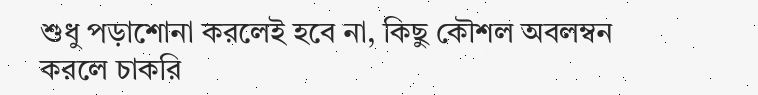শুধু পড়াশোনা করলেই হবে না, কিছু কৌশল অবলম্বন করলে চাকরি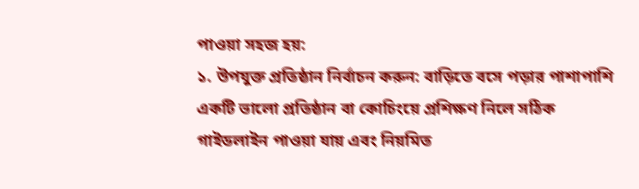পাওয়া সহজ হয়:
১. উপযুক্ত প্রতিষ্ঠান নির্বাচন করুন: বাড়িতে বসে পড়ার পাশাপাশি একটি ভালো প্রতিষ্ঠান বা কোচিংয়ে প্রশিক্ষণ নিলে সঠিক গাইডলাইন পাওয়া যায় এবং নিয়মিত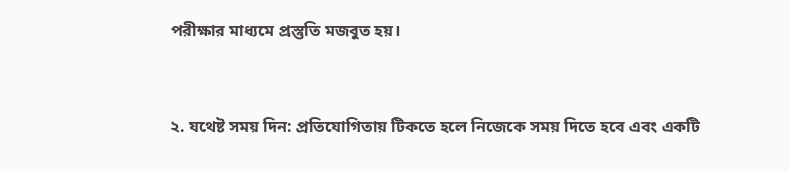পরীক্ষার মাধ্যমে প্রস্তুতি মজবুত হয়।


২. যথেষ্ট সময় দিন: প্রতিযোগিতায় টিকতে হলে নিজেকে সময় দিতে হবে এবং একটি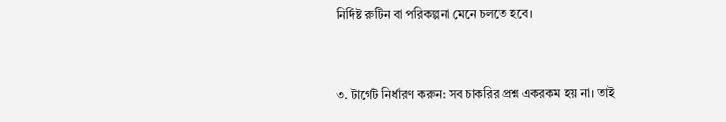নির্দিষ্ট রুটিন বা পরিকল্পনা মেনে চলতে হবে।


৩. টার্গেট নির্ধারণ করুন: সব চাকরির প্রশ্ন একরকম হয় না। তাই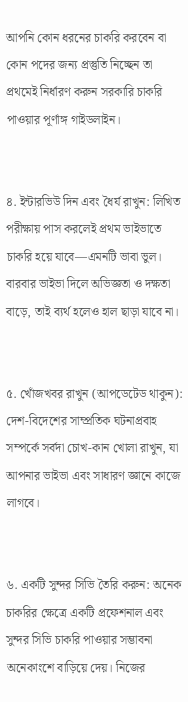আপনি কোন ধরনের চাকরি করবেন বা কোন পদের জন্য প্রস্তুতি নিচ্ছেন তা প্রথমেই নির্ধারণ করুন সরকারি চাকরি পাওয়ার পূর্ণাঙ্গ গাইডলাইন।


৪. ইন্টারভিউ দিন এবং ধৈর্য রাখুন: লিখিত পরীক্ষায় পাস করলেই প্রথম ভাইভাতে চাকরি হয়ে যাবে—এমনটি ভাবা ভুল। বারবার ভাইভা দিলে অভিজ্ঞতা ও দক্ষতা বাড়ে, তাই ব্যর্থ হলেও হাল ছাড়া যাবে না।


৫. খোঁজখবর রাখুন (আপডেটেড থাকুন): দেশ-বিদেশের সাম্প্রতিক ঘটনাপ্রবাহ সম্পর্কে সর্বদা চোখ-কান খোলা রাখুন, যা আপনার ভাইভা এবং সাধারণ জ্ঞানে কাজে লাগবে।


৬. একটি সুন্দর সিভি তৈরি করুন: অনেক চাকরির ক্ষেত্রে একটি প্রফেশনাল এবং সুন্দর সিভি চাকরি পাওয়ার সম্ভাবনা অনেকাংশে বাড়িয়ে দেয়। নিজের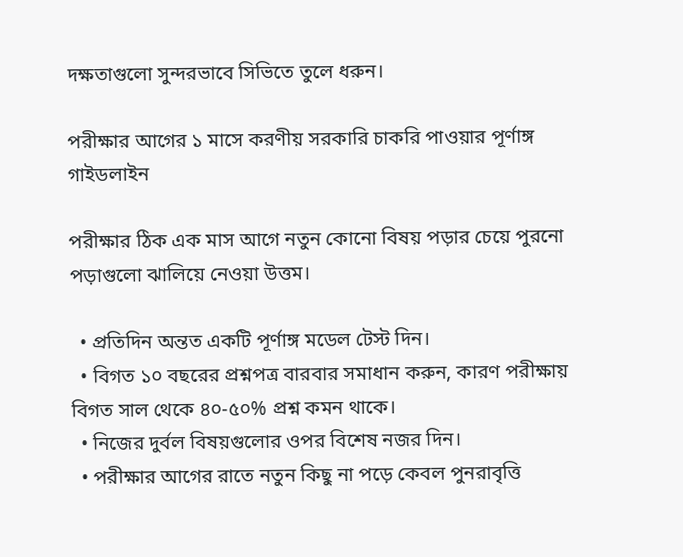দক্ষতাগুলো সুন্দরভাবে সিভিতে তুলে ধরুন।

পরীক্ষার আগের ১ মাসে করণীয় সরকারি চাকরি পাওয়ার পূর্ণাঙ্গ গাইডলাইন

পরীক্ষার ঠিক এক মাস আগে নতুন কোনো বিষয় পড়ার চেয়ে পুরনো পড়াগুলো ঝালিয়ে নেওয়া উত্তম।

  • প্রতিদিন অন্তত একটি পূর্ণাঙ্গ মডেল টেস্ট দিন।
  • বিগত ১০ বছরের প্রশ্নপত্র বারবার সমাধান করুন, কারণ পরীক্ষায় বিগত সাল থেকে ৪০-৫০% প্রশ্ন কমন থাকে।
  • নিজের দুর্বল বিষয়গুলোর ওপর বিশেষ নজর দিন।
  • পরীক্ষার আগের রাতে নতুন কিছু না পড়ে কেবল পুনরাবৃত্তি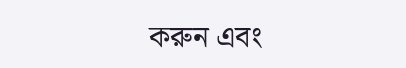করুন এবং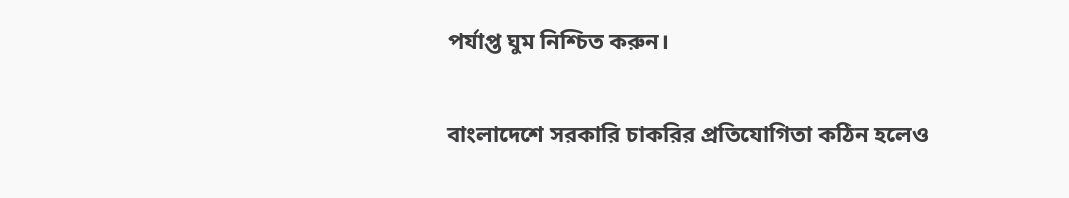পর্যাপ্ত ঘুম নিশ্চিত করুন।

বাংলাদেশে সরকারি চাকরির প্রতিযোগিতা কঠিন হলেও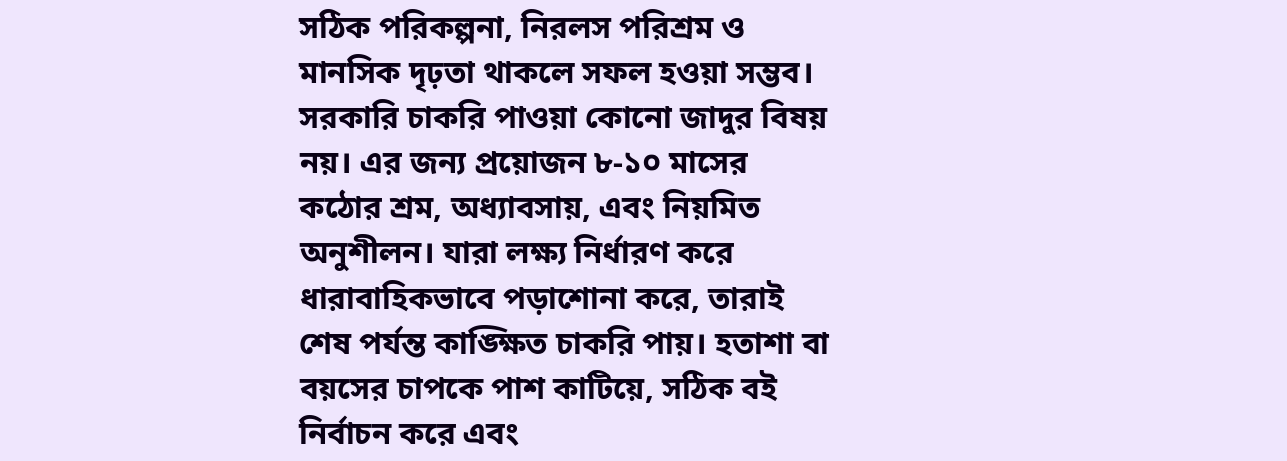সঠিক পরিকল্পনা, নিরলস পরিশ্রম ও মানসিক দৃঢ়তা থাকলে সফল হওয়া সম্ভব। সরকারি চাকরি পাওয়া কোনো জাদুর বিষয় নয়। এর জন্য প্রয়োজন ৮-১০ মাসের কঠোর শ্রম, অধ্যাবসায়, এবং নিয়মিত অনুশীলন। যারা লক্ষ্য নির্ধারণ করে ধারাবাহিকভাবে পড়াশোনা করে, তারাই শেষ পর্যন্ত কাঙ্ক্ষিত চাকরি পায়। হতাশা বা বয়সের চাপকে পাশ কাটিয়ে, সঠিক বই নির্বাচন করে এবং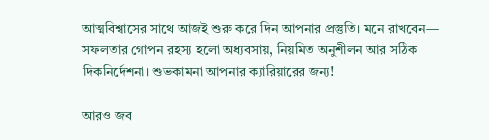আত্মবিশ্বাসের সাথে আজই শুরু করে দিন আপনার প্রস্তুতি। মনে রাখবেন— সফলতার গোপন রহস্য হলো অধ্যবসায়, নিয়মিত অনুশীলন আর সঠিক দিকনির্দেশনা। শুভকামনা আপনার ক্যারিয়ারের জন্য!

আরও জব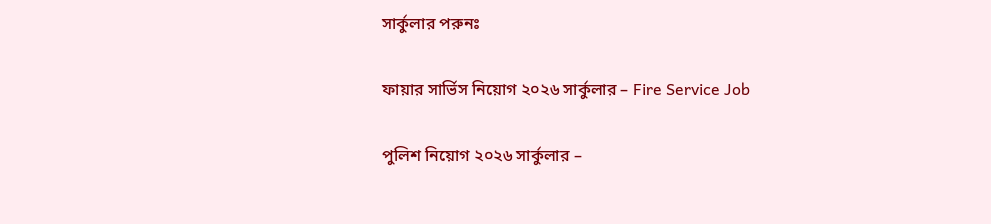সার্কুলার পরুনঃ

ফায়ার সার্ভিস নিয়োগ ২০২৬ সার্কুলার – Fire Service Job

পুলিশ নিয়োগ ২০২৬ সার্কুলার –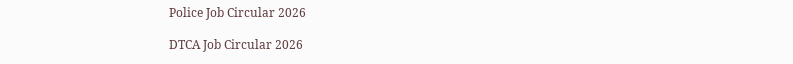Police Job Circular 2026

DTCA Job Circular 2026